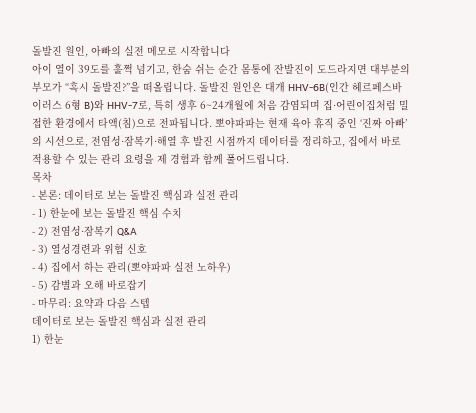돌발진 원인, 아빠의 실전 메모로 시작합니다
아이 열이 39도를 훌쩍 넘기고, 한숨 쉬는 순간 몸통에 잔발진이 도드라지면 대부분의 부모가 “혹시 돌발진?”을 떠올립니다. 돌발진 원인은 대개 HHV-6B(인간 헤르페스바이러스 6형 B)와 HHV-7로, 특히 생후 6~24개월에 처음 감염되며 집·어린이집처럼 밀접한 환경에서 타액(침)으로 전파됩니다. 뽀야파파는 현재 육아 휴직 중인 ‘진짜 아빠’의 시선으로, 전염성·잠복기·해열 후 발진 시점까지 데이터를 정리하고, 집에서 바로 적용할 수 있는 관리 요령을 제 경험과 함께 풀어드립니다.
목차
- 본론: 데이터로 보는 돌발진 핵심과 실전 관리
- 1) 한눈에 보는 돌발진 핵심 수치
- 2) 전염성·잠복기 Q&A
- 3) 열성경련과 위험 신호
- 4) 집에서 하는 관리(뽀야파파 실전 노하우)
- 5) 감별과 오해 바로잡기
- 마무리: 요약과 다음 스텝
데이터로 보는 돌발진 핵심과 실전 관리
1) 한눈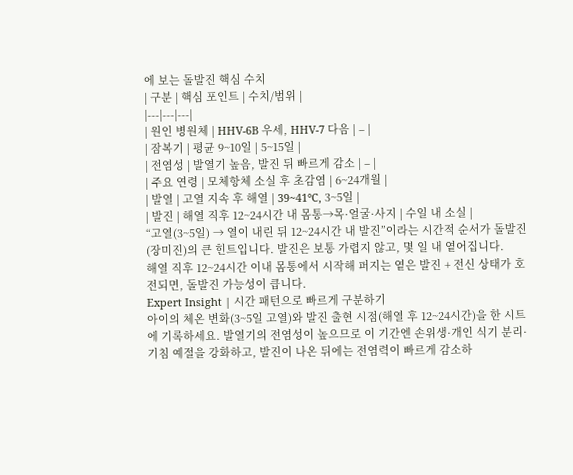에 보는 돌발진 핵심 수치
| 구분 | 핵심 포인트 | 수치/범위 |
|---|---|---|
| 원인 병원체 | HHV-6B 우세, HHV-7 다음 | – |
| 잠복기 | 평균 9~10일 | 5~15일 |
| 전염성 | 발열기 높음, 발진 뒤 빠르게 감소 | – |
| 주요 연령 | 모체항체 소실 후 초감염 | 6~24개월 |
| 발열 | 고열 지속 후 해열 | 39~41°C, 3~5일 |
| 발진 | 해열 직후 12~24시간 내 몸통→목·얼굴·사지 | 수일 내 소실 |
“고열(3~5일) → 열이 내린 뒤 12~24시간 내 발진”이라는 시간적 순서가 돌발진(장미진)의 큰 힌트입니다. 발진은 보통 가렵지 않고, 몇 일 내 옅어집니다.
해열 직후 12~24시간 이내 몸통에서 시작해 퍼지는 옅은 발진 + 전신 상태가 호전되면, 돌발진 가능성이 큽니다.
Expert Insight | 시간 패턴으로 빠르게 구분하기
아이의 체온 변화(3~5일 고열)와 발진 출현 시점(해열 후 12~24시간)을 한 시트에 기록하세요. 발열기의 전염성이 높으므로 이 기간엔 손위생·개인 식기 분리·기침 예절을 강화하고, 발진이 나온 뒤에는 전염력이 빠르게 감소하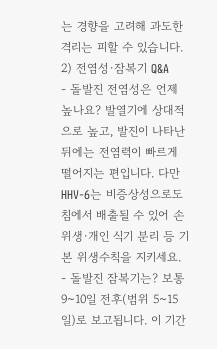는 경향을 고려해 과도한 격리는 피할 수 있습니다.
2) 전염성·잠복기 Q&A
- 돌발진 전염성은 언제 높나요? 발열기에 상대적으로 높고, 발진이 나타난 뒤에는 전염력이 빠르게 떨어지는 편입니다. 다만 HHV-6는 비증상성으로도 침에서 배출될 수 있어 손위생·개인 식기 분리 등 기본 위생수칙을 지키세요.
- 돌발진 잠복기는? 보통 9~10일 전후(범위 5~15일)로 보고됩니다. 이 기간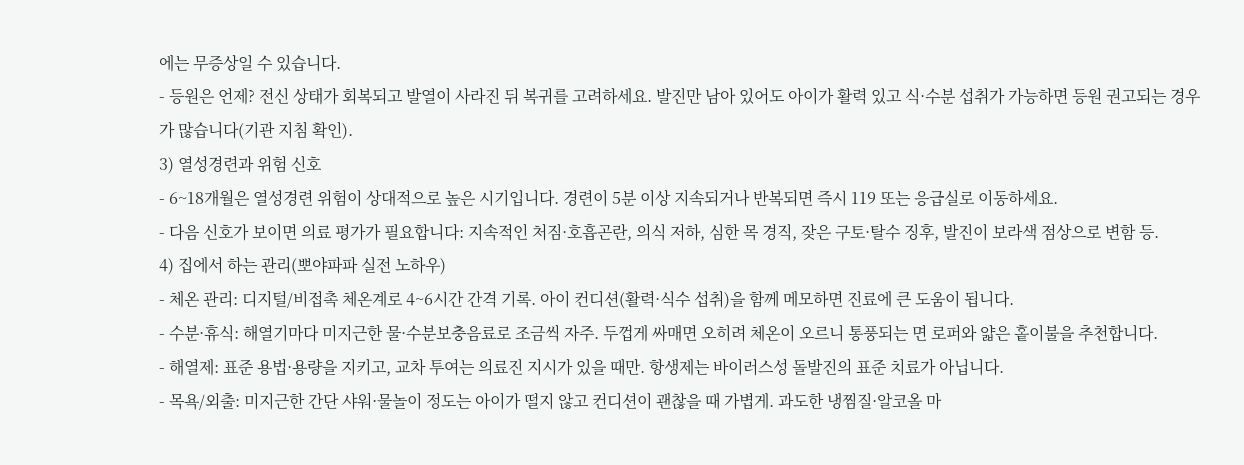에는 무증상일 수 있습니다.
- 등원은 언제? 전신 상태가 회복되고 발열이 사라진 뒤 복귀를 고려하세요. 발진만 남아 있어도 아이가 활력 있고 식·수분 섭취가 가능하면 등원 권고되는 경우가 많습니다(기관 지침 확인).
3) 열성경련과 위험 신호
- 6~18개월은 열성경련 위험이 상대적으로 높은 시기입니다. 경련이 5분 이상 지속되거나 반복되면 즉시 119 또는 응급실로 이동하세요.
- 다음 신호가 보이면 의료 평가가 필요합니다: 지속적인 처짐·호흡곤란, 의식 저하, 심한 목 경직, 잦은 구토·탈수 징후, 발진이 보라색 점상으로 변함 등.
4) 집에서 하는 관리(뽀야파파 실전 노하우)
- 체온 관리: 디지털/비접촉 체온계로 4~6시간 간격 기록. 아이 컨디션(활력·식수 섭취)을 함께 메모하면 진료에 큰 도움이 됩니다.
- 수분·휴식: 해열기마다 미지근한 물·수분보충음료로 조금씩 자주. 두껍게 싸매면 오히려 체온이 오르니 통풍되는 면 로퍼와 얇은 홑이불을 추천합니다.
- 해열제: 표준 용법·용량을 지키고, 교차 투여는 의료진 지시가 있을 때만. 항생제는 바이러스성 돌발진의 표준 치료가 아닙니다.
- 목욕/외출: 미지근한 간단 샤워·물놀이 정도는 아이가 떨지 않고 컨디션이 괜찮을 때 가볍게. 과도한 냉찜질·알코올 마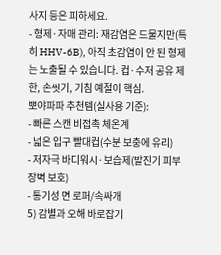사지 등은 피하세요.
- 형제·자매 관리: 재감염은 드물지만(특히 HHV-6B), 아직 초감염이 안 된 형제는 노출될 수 있습니다. 컵·수저 공유 제한, 손씻기, 기침 예절이 핵심.
뽀야파파 추천템(실사용 기준):
- 빠른 스캔 비접촉 체온계
- 넓은 입구 빨대컵(수분 보충에 유리)
- 저자극 바디워시·보습제(발진기 피부 장벽 보호)
- 통기성 면 로퍼/속싸개
5) 감별과 오해 바로잡기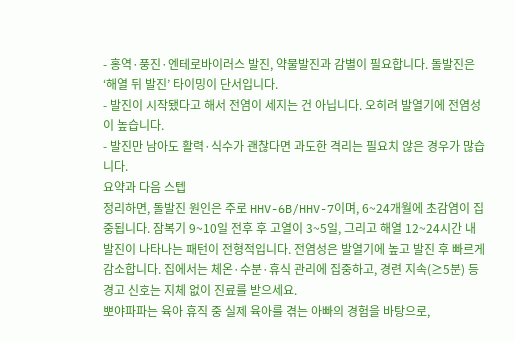- 홍역·풍진·엔테로바이러스 발진, 약물발진과 감별이 필요합니다. 돌발진은 ‘해열 뒤 발진’ 타이밍이 단서입니다.
- 발진이 시작됐다고 해서 전염이 세지는 건 아닙니다. 오히려 발열기에 전염성이 높습니다.
- 발진만 남아도 활력·식수가 괜찮다면 과도한 격리는 필요치 않은 경우가 많습니다.
요약과 다음 스텝
정리하면, 돌발진 원인은 주로 HHV-6B/HHV-7이며, 6~24개월에 초감염이 집중됩니다. 잠복기 9~10일 전후 후 고열이 3~5일, 그리고 해열 12~24시간 내 발진이 나타나는 패턴이 전형적입니다. 전염성은 발열기에 높고 발진 후 빠르게 감소합니다. 집에서는 체온·수분·휴식 관리에 집중하고, 경련 지속(≥5분) 등 경고 신호는 지체 없이 진료를 받으세요.
뽀야파파는 육아 휴직 중 실제 육아를 겪는 아빠의 경험을 바탕으로,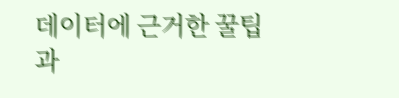데이터에 근거한 꿀팁과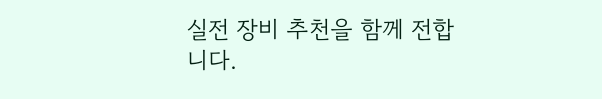실전 장비 추천을 함께 전합니다.